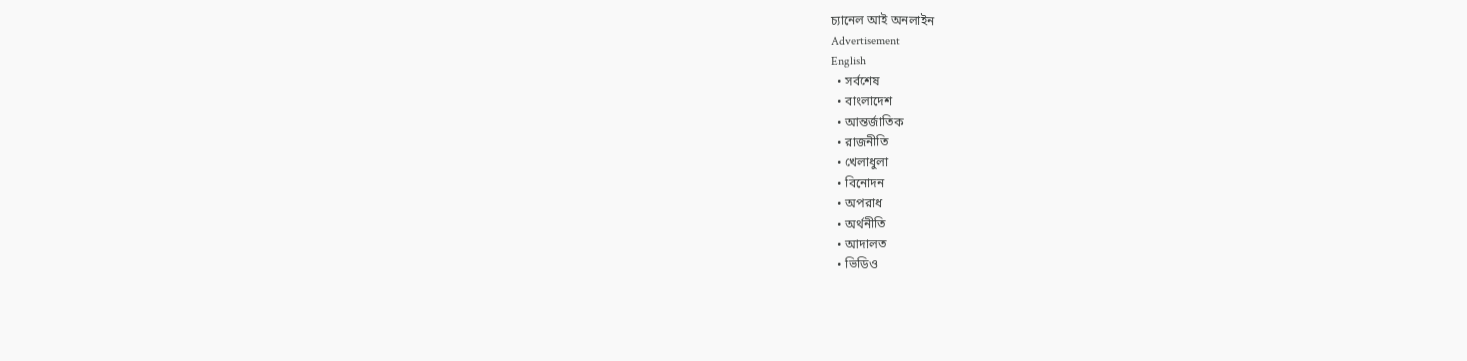চ্যানেল আই অনলাইন
Advertisement
English
  • সর্বশেষ
  • বাংলাদেশ
  • আন্তর্জাতিক
  • রাজনীতি
  • খেলাধুলা
  • বিনোদন
  • অপরাধ
  • অর্থনীতি
  • আদালত
  • ভিডিও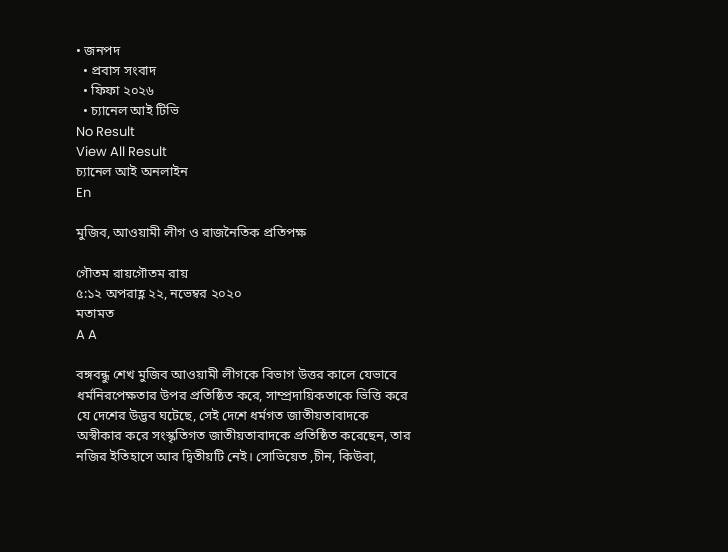• জনপদ
  • প্রবাস সংবাদ
  • ফিফা ২০২৬
  • চ্যানেল আই টিভি
No Result
View All Result
চ্যানেল আই অনলাইন
En

মুজিব, আওয়ামী লীগ ও রাজনৈতিক প্রতিপক্ষ

গৌতম রায়গৌতম রায়
৫:১২ অপরাহ্ণ ২২, নভেম্বর ২০২০
মতামত
A A

বঙ্গবন্ধু শেখ মুজিব আওয়ামী লীগকে বিভাগ উত্তর কালে যেভাবে ধর্মনিরপেক্ষতার উপর প্রতিষ্ঠিত করে, সাম্প্রদায়িকতাকে ভিত্তি করে যে দেশের উদ্ভব ঘটেছে, সেই দেশে ধর্মগত জাতীয়তাবাদকে অস্বীকার করে সংস্কৃতিগত জাতীয়তাবাদকে প্রতিষ্ঠিত করেছেন, তার নজির ইতিহাসে আর দ্বিতীয়টি নেই। সোভিয়েত ,চীন, কিউবা,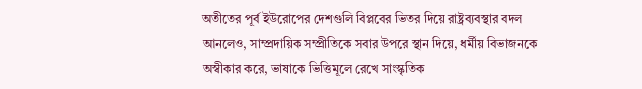অতীতের পূর্ব ইউরোপের দেশগুলি বিপ্লবের ভিতর দিয়ে রাষ্ট্রব্যবস্থার বদল আনলেও, সাম্প্রদায়িক সম্প্রীতিকে সবার উপরে স্থান দিয়ে, ধর্মীয় বিভাজনকে অস্বীকার করে, ভাষাকে ভিত্তিমূলে রেখে সাংস্কৃতিক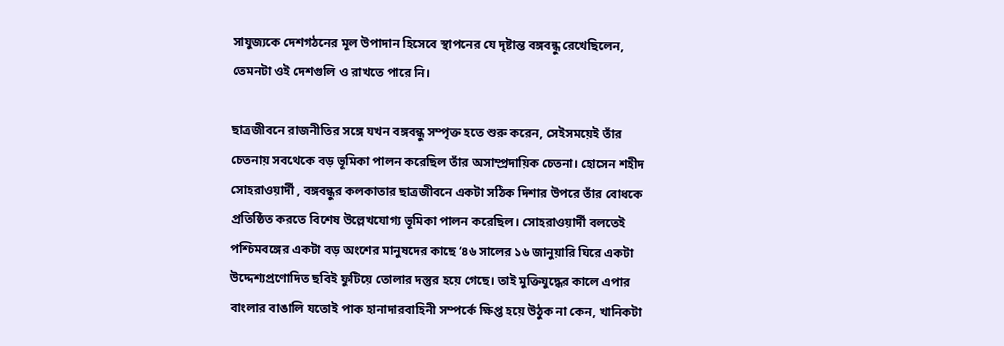সাযুজ্যকে দেশগঠনের মূল উপাদান হিসেবে স্থাপনের যে দৃষ্টান্ত বঙ্গবন্ধু রেখেছিলেন, তেমনটা ওই দেশগুলি ও রাখতে পারে নি।

ছাত্রজীবনে রাজনীতির সঙ্গে যখন বঙ্গবন্ধু সম্পৃক্ত হতে শুরু করেন, সেইসময়েই তাঁর চেতনায় সবথেকে বড় ভূমিকা পালন করেছিল তাঁর অসাম্প্রদায়িক চেতনা। হোসেন শহীদ সোহরাওয়ার্দী , বঙ্গবন্ধুর কলকাতার ছাত্রজীবনে একটা সঠিক দিশার উপরে তাঁর বোধকে প্রতিষ্ঠিত করতে বিশেষ উল্লেখযোগ্য ভূমিকা পালন করেছিল। সোহরাওয়ার্দী বলতেই পশ্চিমবঙ্গের একটা বড় অংশের মানুষদের কাছে ‘৪৬ সালের ১৬ জানুয়ারি ঘিরে একটা উদ্দেশ্যপ্রণোদিত ছবিই ফুটিয়ে তোলার দস্তুর হয়ে গেছে। তাই মুক্তিযুদ্ধের কালে এপার বাংলার বাঙালি যতোই পাক হানাদারবাহিনী সম্পর্কে ক্ষিপ্ত হয়ে উঠুক না কেন, খানিকটা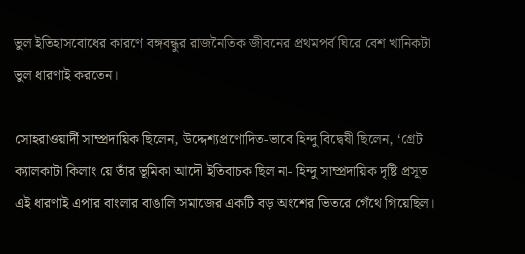ভুল ইতিহাসবোধের কারণে বঙ্গবন্ধুর রাজনৈতিক জীবনের প্রথমপর্ব ঘিরে বেশ খানিকটা ভুল ধারণাই করতেন।

সোহরাওয়ার্দী সাম্প্রদায়িক ছিলেন, উদ্দেশ্যপ্রণোদিত-ভাবে হিন্দু বিদ্বেষী ছিলেন, ‘গ্রেট ক্যালকাটা কিলাং য়ে তাঁর ভূমিকা আদৌ ইতিবাচক ছিল না- হিন্দু সাম্প্রদায়িক দৃষ্টি প্রসূত এই ধারণাই এপার বাংলার বাঙালি সমাজের একটি বড় অংশের ভিতরে গেঁথে গিয়েছিল।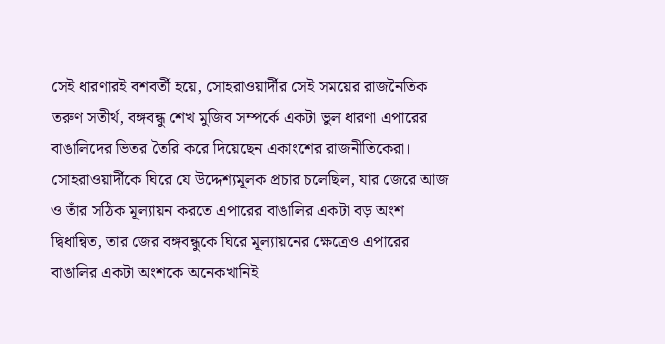সেই ধারণারই বশবর্তী হয়ে, সোহরাওয়ার্দীর সেই সময়ের রাজনৈতিক তরুণ সতীর্থ, বঙ্গবন্ধু শেখ মুজিব সম্পর্কে একটা ভুল ধারণা এপারের বাঙালিদের ভিতর তৈরি করে দিয়েছেন একাংশের রাজনীতিকেরা। সোহরাওয়ার্দীকে ঘিরে যে উদ্দেশ্যমূলক প্রচার চলেছিল, যার জেরে আজ ও তাঁর সঠিক মূল্যায়ন করতে এপারের বাঙালির একটা বড় অংশ দ্বিধান্বিত, তার জের বঙ্গবন্ধুকে ঘিরে মূল্যায়নের ক্ষেত্রেও এপারের বাঙালির একটা অংশকে অনেকখানিই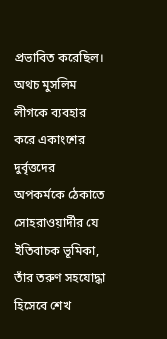প্রভাবিত করেছিল। অথচ মুসলিম লীগকে ব্যবহার করে একাংশের দুর্বৃত্তদের অপকর্মকে ঠেকাতে সোহরাওয়ার্দীর যে ইতিবাচক ভূমিকা, তাঁর তরুণ সহযোদ্ধা হিসেবে শেখ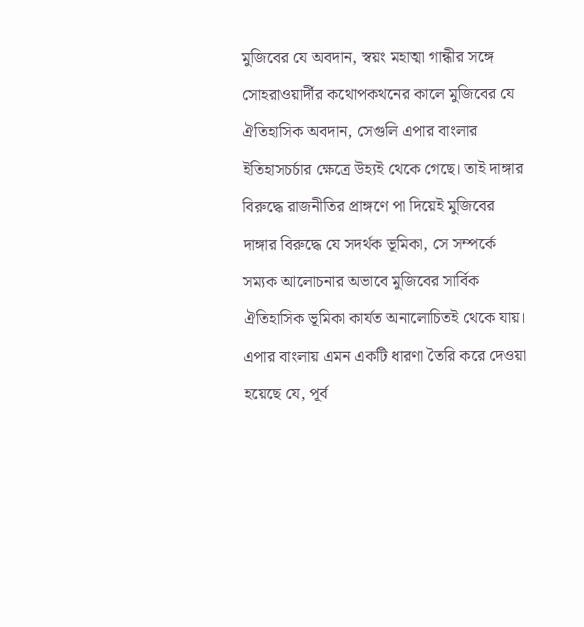মুজিবের যে অবদান, স্বয়ং মহাত্মা গান্ধীর সঙ্গে সোহরাওয়ার্দীর কথোপকথনের কালে মুজিবের যে ঐতিহাসিক অবদান, সেগুলি এপার বাংলার ইতিহাসচর্চার ক্ষেত্রে উহ্যই থেকে গেছে। তাই দাঙ্গার বিরুদ্ধে রাজনীতির প্রাঙ্গণে পা দিয়েই মুজিবের দাঙ্গার বিরুদ্ধে যে সদর্থক ভূমিকা, সে সম্পর্কে সম্যক আলোচনার অভাবে মুজিবের সার্বিক ঐতিহাসিক ভূমিকা কার্যত অনালোচিতই থেকে যায়। এপার বাংলায় এমন একটি ধারণা তৈরি করে দেওয়া হয়েছে যে, পূর্ব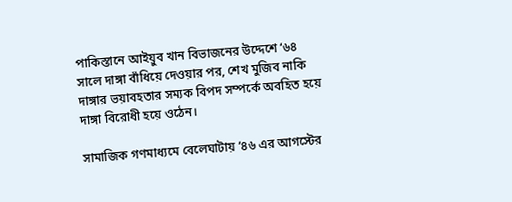পাকিস্তানে আইয়ুব খান বিভাজনের উদ্দেশে ‘৬৪ সালে দাঙ্গা বাঁধিয়ে দেওয়ার পর, শেখ মুজিব নাকি দাঙ্গার ভয়াবহতার সম্যক বিপদ সম্পর্কে অবহিত হয়ে দাঙ্গা বিরোধী হয়ে ওঠেন।

সামাজিক গণমাধ্যমে বেলেঘাটায় ‘৪৬ এর আগস্টের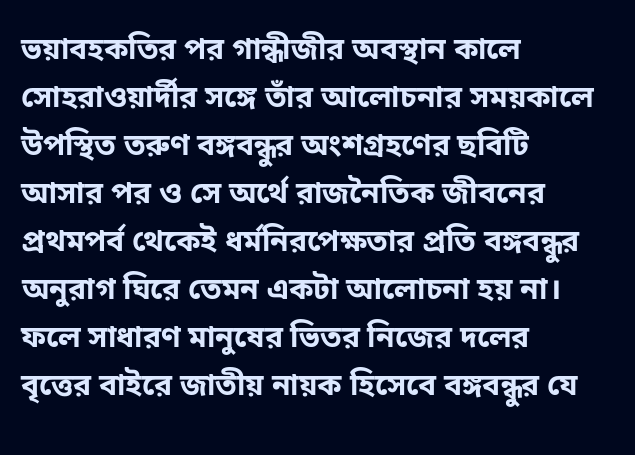ভয়াবহকতির পর গান্ধীজীর অবস্থান কালে সোহরাওয়ার্দীর সঙ্গে তাঁর আলোচনার সময়কালে উপস্থিত তরুণ বঙ্গবন্ধুর অংশগ্রহণের ছবিটি আসার পর ও সে অর্থে রাজনৈতিক জীবনের প্রথমপর্ব থেকেই ধর্মনিরপেক্ষতার প্রতি বঙ্গবন্ধুর অনুরাগ ঘিরে তেমন একটা আলোচনা হয় না। ফলে সাধারণ মানুষের ভিতর নিজের দলের বৃত্তের বাইরে জাতীয় নায়ক হিসেবে বঙ্গবন্ধুর যে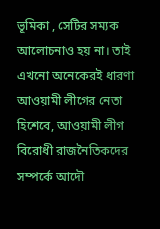ভূমিকা , সেটির সম্যক আলোচনাও হয় না। তাই এখনো অনেকেরই ধারণা আওয়ামী লীগের নেতা হিশেবে, আওয়ামী লীগ বিরোধী রাজনৈতিকদের সম্পর্কে আদৌ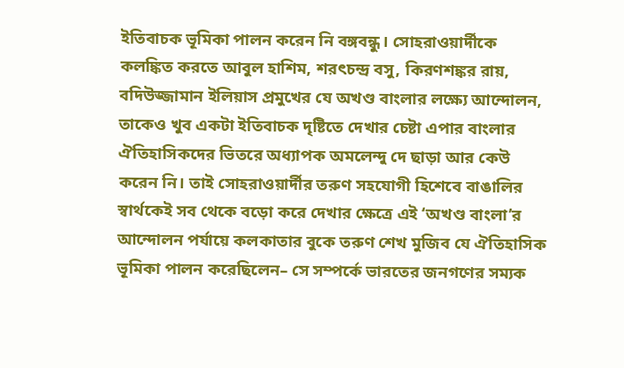ইতিবাচক ভূমিকা পালন করেন নি বঙ্গবন্ধু। সোহরাওয়ার্দীকে কলঙ্কিত করতে আবুল হাশিম, শরৎচন্দ্র বসু, কিরণশঙ্কর রায়, বদিউজ্জামান ইলিয়াস প্রমুখের যে অখণ্ড বাংলার লক্ষ্যে আন্দোলন, তাকেও খুব একটা ইতিবাচক দৃষ্টিতে দেখার চেষ্টা এপার বাংলার ঐতিহাসিকদের ভিতরে অধ্যাপক অমলেন্দু দে ছাড়া আর কেউ করেন নি। তাই সোহরাওয়ার্দীর তরুণ সহযোগী হিশেবে বাঙালির স্বার্থকেই সব থেকে বড়ো করে দেখার ক্ষেত্রে এই ‘অখণ্ড বাংলা’র আন্দোলন পর্যায়ে কলকাতার বুকে তরুণ শেখ মুজিব যে ঐতিহাসিক ভূমিকা পালন করেছিলেন– সে সম্পর্কে ভারতের জনগণের সম্যক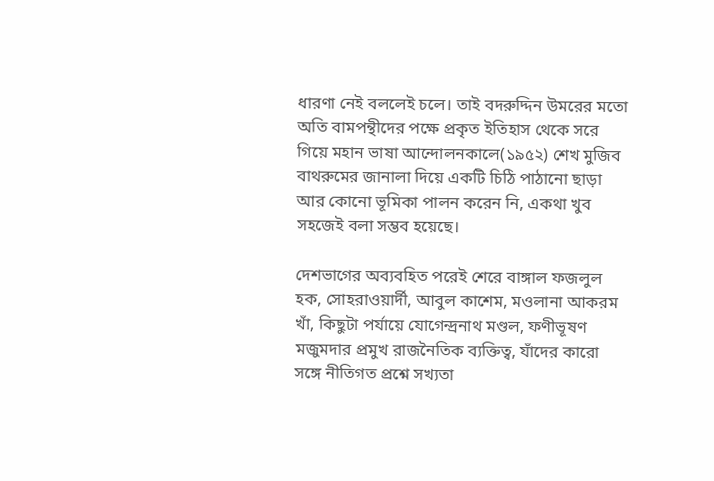ধারণা নেই বললেই চলে। তাই বদরুদ্দিন উমরের মতো অতি বামপন্থীদের পক্ষে প্রকৃত ইতিহাস থেকে সরে গিয়ে মহান ভাষা আন্দোলনকালে(১৯৫২) শেখ মুজিব বাথরুমের জানালা দিয়ে একটি চিঠি পাঠানো ছাড়া আর কোনো ভূমিকা পালন করেন নি, একথা খুব সহজেই বলা সম্ভব হয়েছে।

দেশভাগের অব্যবহিত পরেই শেরে বাঙ্গাল ফজলুল হক, সোহরাওয়ার্দী, আবুল কাশেম, মওলানা আকরম খাঁ, কিছুটা পর্যায়ে যোগেন্দ্রনাথ মণ্ডল, ফণীভূষণ মজুমদার প্রমুখ রাজনৈতিক ব্যক্তিত্ব, যাঁদের কারো সঙ্গে নীতিগত প্রশ্নে সখ্যতা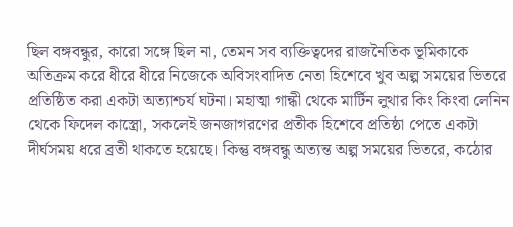ছিল বঙ্গবন্ধুর, কারো সঙ্গে ছিল না, তেমন সব ব্যক্তিত্বদের রাজনৈতিক ভূমিকাকে অতিক্রম করে ধীরে ধীরে নিজেকে অবিসংবাদিত নেতা হিশেবে খুব অল্প সময়ের ভিতরে প্রতিষ্ঠিত করা একটা অত্যাশ্চর্য ঘটনা। মহাত্মা গান্ধী থেকে মার্টিন লুথার কিং কিংবা লেনিন থেকে ফিদেল কাস্ত্রো, সকলেই জনজাগরণের প্রতীক হিশেবে প্রতিষ্ঠা পেতে একটা দীর্ঘসময় ধরে ব্রতী থাকতে হয়েছে। কিন্তু বঙ্গবন্ধু অত্যন্ত অল্প সময়ের ভিতরে, কঠোর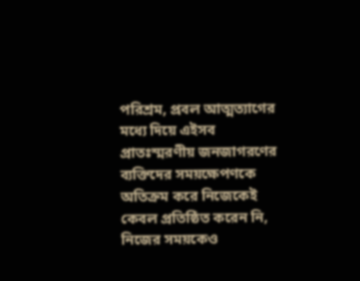পরিশ্রম, প্রবল আত্মত্যাগের মধ্যে দিয়ে এইসব প্রাতঃস্মরণীয় জনজাগরণের ব্যক্তিদের সময়ক্ষেপণকে অতিক্রম করে নিজেকেই কেবল প্রতিষ্ঠিত করেন নি, নিজের সময়কেও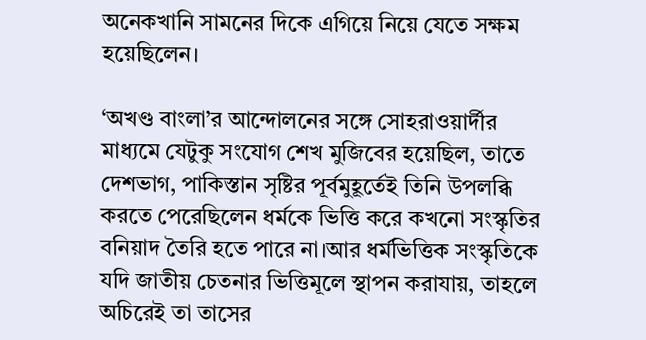অনেকখানি সামনের দিকে এগিয়ে নিয়ে যেতে সক্ষম হয়েছিলেন।

‘অখণ্ড বাংলা’র আন্দোলনের সঙ্গে সোহরাওয়ার্দীর মাধ্যমে যেটুকু সংযোগ শেখ মুজিবের হয়েছিল, তাতে দেশভাগ, পাকিস্তান সৃষ্টির পূর্বমুহূর্তেই তিনি উপলব্ধি করতে পেরেছিলেন ধর্মকে ভিত্তি করে কখনো সংস্কৃতির বনিয়াদ তৈরি হতে পারে না।আর ধর্মভিত্তিক সংস্কৃতিকে যদি জাতীয় চেতনার ভিত্তিমূলে স্থাপন করাযায়, তাহলে অচিরেই তা তাসের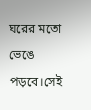ঘরের মতো ভেঙে পড়বে।সেই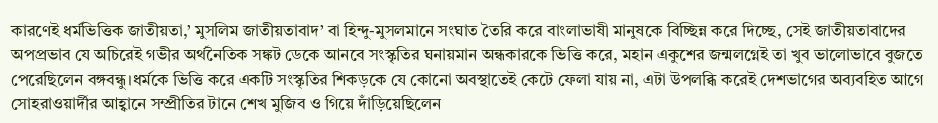কারণেই ধর্মভিত্তিক জাতীয়তা,’ মুসলিম জাতীয়তাবাদ’ বা হিন্দু-মুসলমানে সংঘাত তৈরি করে বাংলাভাষী মানুষকে বিচ্ছিন্ন করে দিচ্ছে, সেই জাতীয়তাবাদের অপপ্রভাব যে অচিরেই গভীর অর্থনৈতিক সঙ্কট ডেকে আনবে সংস্কৃতির ঘনায়মান অন্ধকারকে ভিত্তি করে, মহান একুশের জন্মলগ্নেই তা খুব ভালোভাবে বুজতে পেরেছিলেন বঙ্গবন্ধু।ধর্মকে ভিত্তি করে একটি সংস্কৃতির শিকড়কে যে কোনো অবস্থাতেই কেটে ফেলা যায় না, এটা উপলব্ধি করেই দেশভাগের অব্যবহিত আগে সোহরাওয়ার্দীর আহ্বানে সম্প্রীতির টানে শেখ মুজিব ও গিয়ে দাঁড়িয়েছিলেন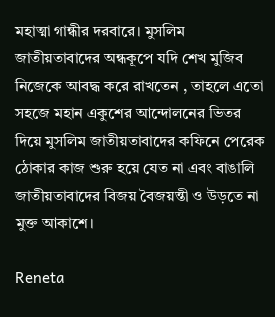মহাত্মা গান্ধীর দরবারে। মুসলিম জাতীয়তাবাদের অন্ধকূপে যদি শেখ মুজিব নিজেকে আবদ্ধ করে রাখতেন , তাহলে এতো সহজে মহান একুশের আন্দোলনের ভিতর দিয়ে মুসলিম জাতীয়তাবাদের কফিনে পেরেক ঠোকার কাজ শুরু হয়ে যেত না এবং বাঙালি জাতীয়তাবাদের বিজয় বৈজয়ন্তী ও উড়তে না মুক্ত আকাশে।

Reneta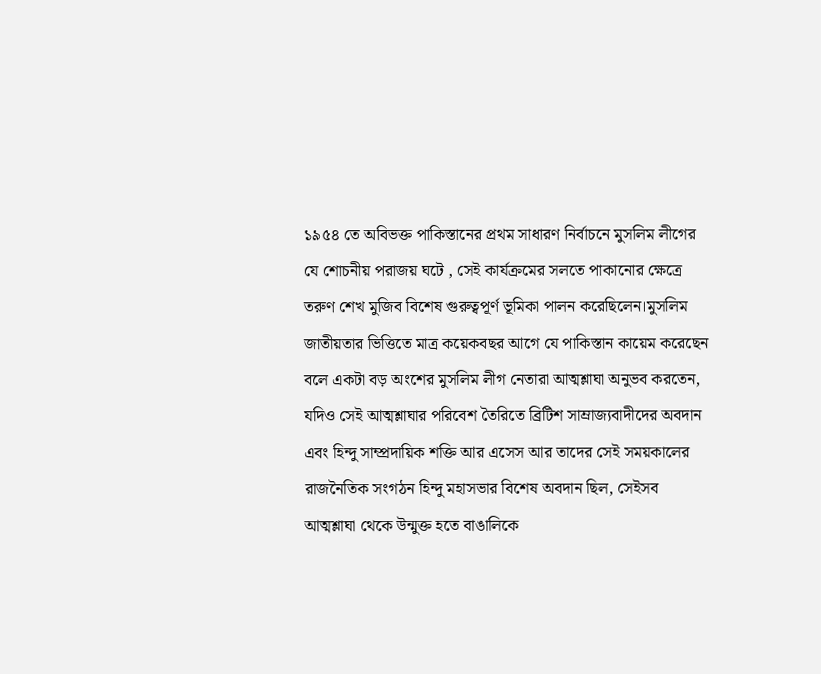১৯৫৪ তে অবিভক্ত পাকিস্তানের প্রথম সাধারণ নির্বাচনে মুসলিম লীগের যে শোচনীয় পরাজয় ঘটে , সেই কার্যক্রমের সলতে পাকানোর ক্ষেত্রে তরুণ শেখ মুজিব বিশেষ গুরুত্বপূর্ণ ভূমিকা পালন করেছিলেন।মুসলিম জাতীয়তার ভিত্তিতে মাত্র কয়েকবছর আগে যে পাকিস্তান কায়েম করেছেন বলে একটা বড় অংশের মুসলিম লীগ নেতারা আত্মশ্লাঘা অনুভব করতেন, যদিও সেই আত্মশ্লাঘার পরিবেশ তৈরিতে ব্রিটিশ সাম্রাজ্যবাদীদের অবদান এবং হিন্দু সাম্প্রদায়িক শক্তি আর এসেস আর তাদের সেই সময়কালের রাজনৈতিক সংগঠন হিন্দু মহাসভার বিশেষ অবদান ছিল, সেইসব আত্মশ্লাঘা থেকে উন্মুক্ত হতে বাঙালিকে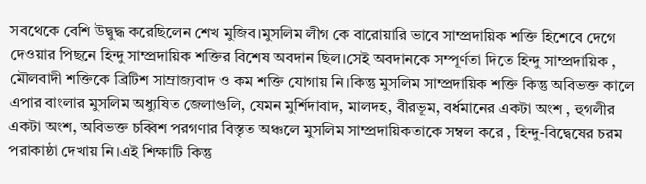সবথেকে বেশি উদ্বুদ্ধ করেছিলেন শেখ মুজিব।মুসলিম লীগ কে বারোয়ারি ভাবে সাম্প্রদায়িক শক্তি হিশেবে দেগে দেওয়ার পিছনে হিন্দু সাম্প্রদায়িক শক্তির বিশেষ অবদান ছিল।সেই অবদানকে সম্পূর্ণতা দিতে হিন্দু সাম্প্রদায়িক , মৌলবাদী শক্তিকে ব্রিটিশ সাম্রাজ্যবাদ ও কম শক্তি যোগায় নি।কিন্তু মুসলিম সাম্প্রদায়িক শক্তি কিন্তু অবিভক্ত কালে এপার বাংলার মুসলিম অধ্যুষিত জেলাগুলি, যেমন মুর্শিদাবাদ, মালদহ, বীরভূম, বর্ধমানের একটা অংশ , হুগলীর একটা অংশ, অবিভক্ত চব্বিশ পরগণার বিস্তৃত অঞ্চলে মুসলিম সাম্প্রদায়িকতাকে সম্বল করে , হিন্দু-বিদ্বেষের চরম পরাকাষ্ঠা দেখায় নি।এই শিক্ষাটি কিন্তু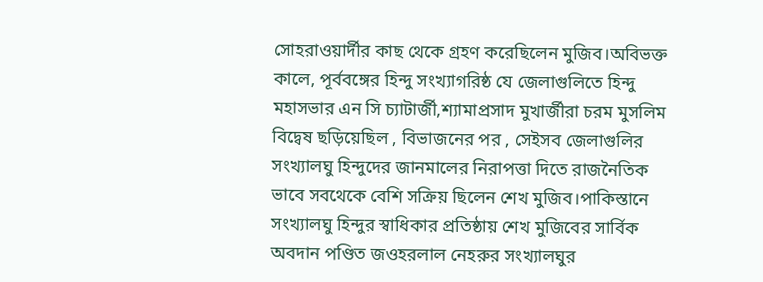সোহরাওয়ার্দীর কাছ থেকে গ্রহণ করেছিলেন মুজিব।অবিভক্ত কালে, পূর্ববঙ্গের হিন্দু সংখ্যাগরিষ্ঠ যে জেলাগুলিতে হিন্দু মহাসভার এন সি চ্যাটার্জী,শ্যামাপ্রসাদ মুখার্জীরা চরম মুসলিম বিদ্বেষ ছড়িয়েছিল , বিভাজনের পর , সেইসব জেলাগুলির সংখ্যালঘু হিন্দুদের জানমালের নিরাপত্তা দিতে রাজনৈতিক ভাবে সবথেকে বেশি সক্রিয় ছিলেন শেখ মুজিব।পাকিস্তানে সংখ্যালঘু হিন্দুর স্বাধিকার প্রতিষ্ঠায় শেখ মুজিবের সার্বিক অবদান পণ্ডিত জওহরলাল নেহরুর সংখ্যালঘুর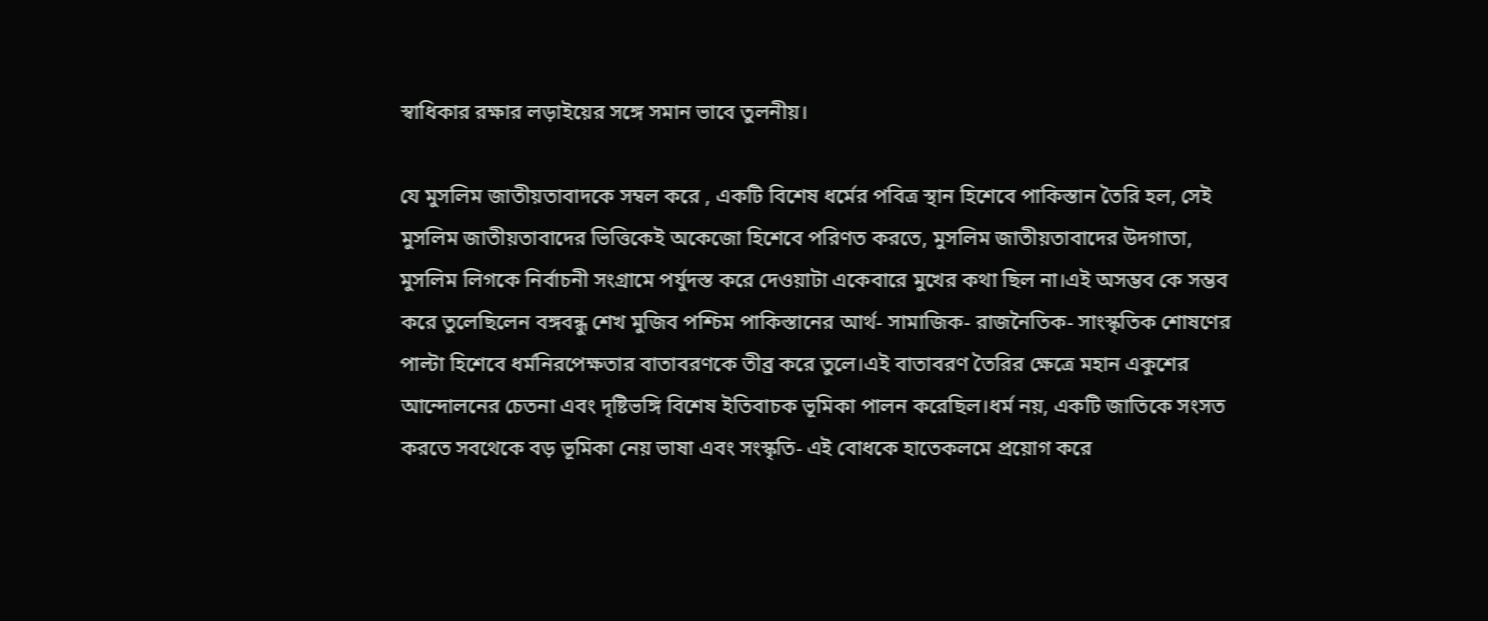স্বাধিকার রক্ষার লড়াইয়ের সঙ্গে সমান ভাবে তুলনীয়।

যে মুসলিম জাতীয়তাবাদকে সম্বল করে , একটি বিশেষ ধর্মের পবিত্র স্থান হিশেবে পাকিস্তান তৈরি হল, সেই মুসলিম জাতীয়তাবাদের ভিত্তিকেই অকেজো হিশেবে পরিণত করতে, মুসলিম জাতীয়তাবাদের উদগাতা, মুসলিম লিগকে নির্বাচনী সংগ্রামে পর্যুদস্ত করে দেওয়াটা একেবারে মুখের কথা ছিল না।এই অসম্ভব কে সম্ভব করে তুলেছিলেন বঙ্গবন্ধু শেখ মুজিব পশ্চিম পাকিস্তানের আর্থ- সামাজিক- রাজনৈতিক- সাংস্কৃতিক শোষণের পাল্টা হিশেবে ধর্মনিরপেক্ষতার বাতাবরণকে তীব্র করে তুলে।এই বাতাবরণ তৈরির ক্ষেত্রে মহান একুশের আন্দোলনের চেতনা এবং দৃষ্টিভঙ্গি বিশেষ ইতিবাচক ভূমিকা পালন করেছিল।ধর্ম নয়, একটি জাতিকে সংসত করতে সবথেকে বড় ভূমিকা নেয় ভাষা এবং সংস্কৃতি- এই বোধকে হাতেকলমে প্রয়োগ করে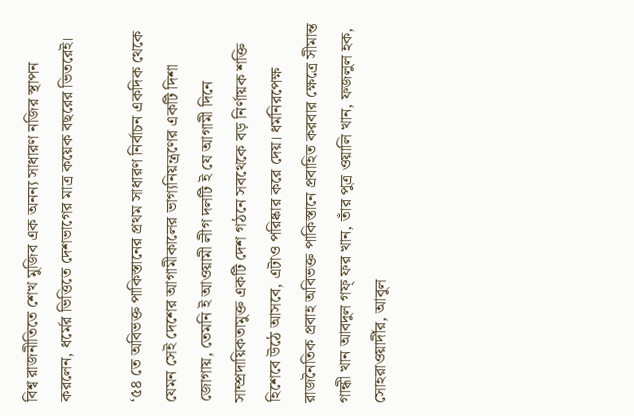বিশ্ব রাজনীতিতে শেখ মুজিব এক অনন্য সাধারণ নজির স্থাপন করলেন, ধর্মের ভিত্তিতে দেশভাগের মাত্র কয়েক বছরের ভিতরেই।

‘৫৪ তে অবিভক্ত পাকিস্তানের প্রথম সাধারণ নির্বাচন একদিক থেকে যেমন সেই দেশের আগামীকালের ভাগ্যনিয়ন্ত্রণের একটি দিশা জোগায়, তেমনি ই আওয়ামী লীগ দলটি ই যে আগামী দিনে সাম্প্রদায়িকতামুক্ত একটি দেশ গঠনে সবথেকে বড় নির্ণায়ক শক্তি হিশেবে উঠে আসবে, এটাও পরিষ্কার করে দেয়। ধর্মনিরপেক্ষ রাজনৈতিক প্রবাহ অবিভক্ত পাকিস্তানে প্রবাহিত করবার ক্ষেত্রে সীমান্ত গান্ধী খান আবদুল গফ্ ফর খান, তাঁর পুত্র ওয়ালি খান, ফজলুল হক, সোহরাওয়ার্দীর, আবুল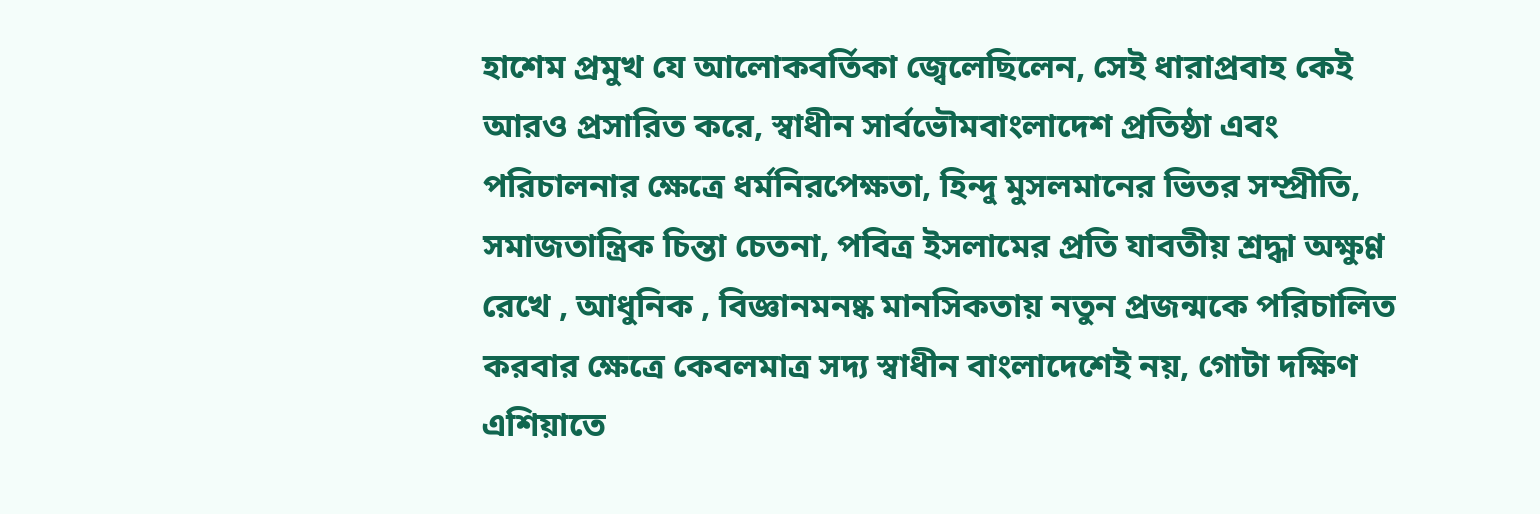হাশেম প্রমুখ যে আলোকবর্তিকা জ্বেলেছিলেন, সেই ধারাপ্রবাহ কেই আরও প্রসারিত করে, স্বাধীন সার্বভৌমবাংলাদেশ প্রতিষ্ঠা এবং পরিচালনার ক্ষেত্রে ধর্মনিরপেক্ষতা, হিন্দু মুসলমানের ভিতর সম্প্রীতি, সমাজতান্ত্রিক চিন্তা চেতনা, পবিত্র ইসলামের প্রতি যাবতীয় শ্রদ্ধা অক্ষুণ্ণ রেখে , আধুনিক , বিজ্ঞানমনষ্ক মানসিকতায় নতুন প্রজন্মকে পরিচালিত করবার ক্ষেত্রে কেবলমাত্র সদ্য স্বাধীন বাংলাদেশেই নয়, গোটা দক্ষিণ এশিয়াতে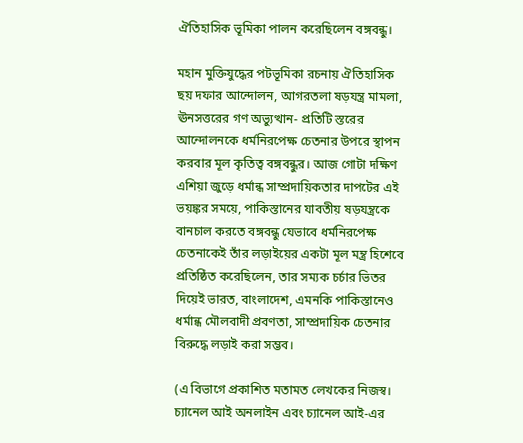ঐতিহাসিক ভূমিকা পালন করেছিলেন বঙ্গবন্ধু।

মহান মুক্তিযুদ্ধের পটভূমিকা রচনায় ঐতিহাসিক ছয় দফার আন্দোলন, আগরতলা ষড়যন্ত্র মামলা, ঊনসত্তরের গণ অভ্যুত্থান- প্রতিটি স্তরের আন্দোলনকে ধর্মনিরপেক্ষ চেতনার উপরে স্থাপন করবার মূল কৃতিত্ব বঙ্গবন্ধুর। আজ গোটা দক্ষিণ এশিয়া জুড়ে ধর্মান্ধ সাম্প্রদায়িকতার দাপটের এই ভয়ঙ্কর সময়ে, পাকিস্তানের যাবতীয় ষড়যন্ত্রকে বানচাল করতে বঙ্গবন্ধু যেভাবে ধর্মনিরপেক্ষ চেতনাকেই তাঁর লড়াইয়ের একটা মূল মন্ত্র হিশেবে প্রতিষ্ঠিত করেছিলেন, তার সম্যক চর্চার ভিতর দিয়েই ভারত, বাংলাদেশ, এমনকি পাকিস্তানেও ধর্মান্ধ মৌলবাদী প্রবণতা, সাম্প্রদায়িক চেতনার বিরুদ্ধে লড়াই করা সম্ভব।

(এ বিভাগে প্রকাশিত মতামত লেখকের নিজস্ব। চ্যানেল আই অনলাইন এবং চ্যানেল আই-এর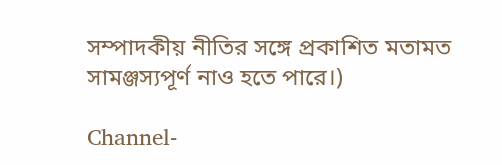সম্পাদকীয় নীতির সঙ্গে প্রকাশিত মতামত সামঞ্জস্যপূর্ণ নাও হতে পারে।)

Channel-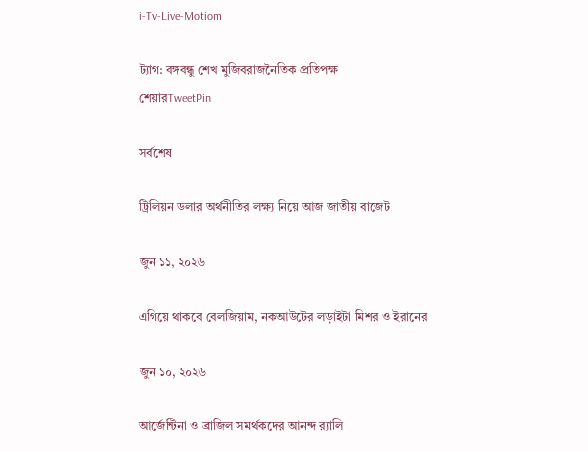i-Tv-Live-Motiom

ট্যাগ: বঙ্গবন্ধু শেখ মুজিবরাজনৈতিক প্রতিপক্ষ
শেয়ারTweetPin

সর্বশেষ

ট্রিলিয়ন ডলার অর্থনীতির লক্ষ্য নিয়ে আজ জাতীয় বাজেট

জুন ১১, ২০২৬

এগিয়ে থাকবে বেলজিয়াম, নকআউটের লড়াইটা মিশর ও ইরানের

জুন ১০, ২০২৬

আর্জেন্টিনা ও ব্রাজিল সমর্থকদের আনন্দ র‌্যালি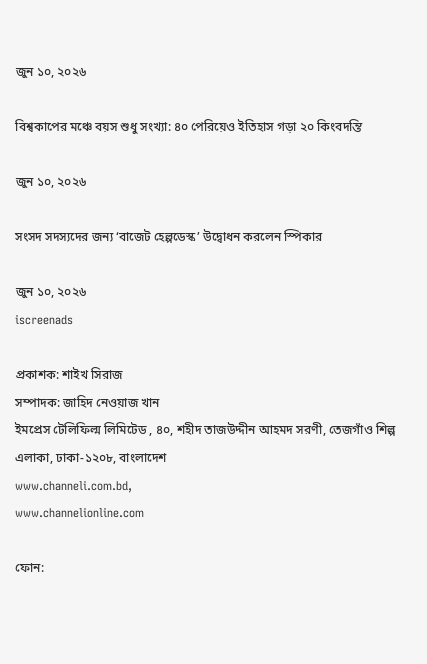জুন ১০, ২০২৬

বিশ্বকাপের মঞ্চে বয়স শুধু সংখ্যা: ৪০ পেরিয়েও ইতিহাস গড়া ২০ কিংবদন্তি

জুন ১০, ২০২৬

সংসদ সদস্যদের জন্য ‘বাজেট হেল্পডেস্ক’ উদ্বোধন করলেন স্পিকার

জুন ১০, ২০২৬
iscreenads

প্রকাশক: শাইখ সিরাজ
সম্পাদক: জাহিদ নেওয়াজ খান
ইমপ্রেস টেলিফিল্ম লিমিটেড , ৪০, শহীদ তাজউদ্দীন আহমদ সরণী, তেজগাঁও শিল্প এলাকা, ঢাকা-১২০৮, বাংলাদেশ
www.channeli.com.bd,
www.channelionline.com

ফোন: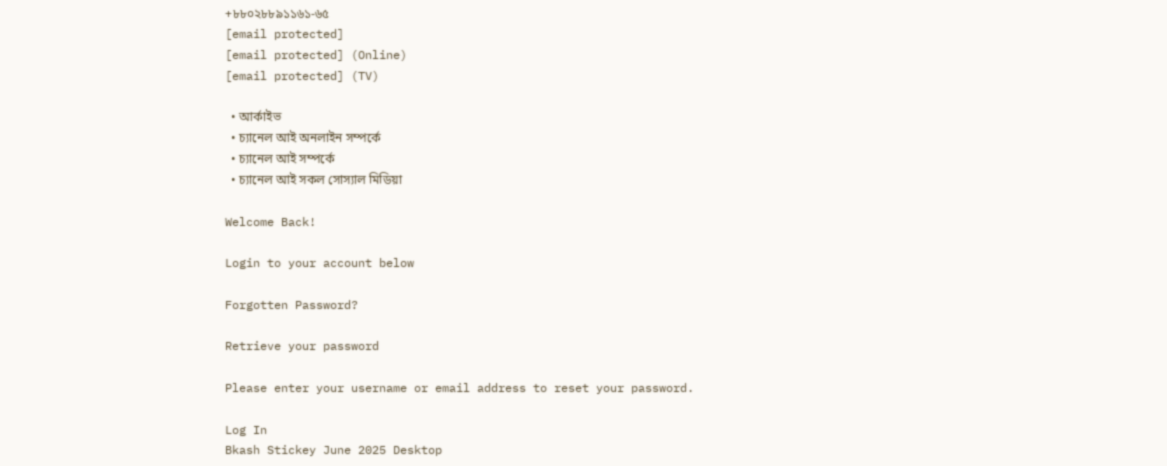+৮৮০২৮৮৯১১৬১-৬৫
[email protected]
[email protected] (Online)
[email protected] (TV)

  • আর্কাইভ
  • চ্যানেল আই অনলাইন সম্পর্কে
  • চ্যানেল আই সম্পর্কে
  • চ্যানেল আই সকল সোস্যাল মিডিয়া

Welcome Back!

Login to your account below

Forgotten Password?

Retrieve your password

Please enter your username or email address to reset your password.

Log In
Bkash Stickey June 2025 Desktop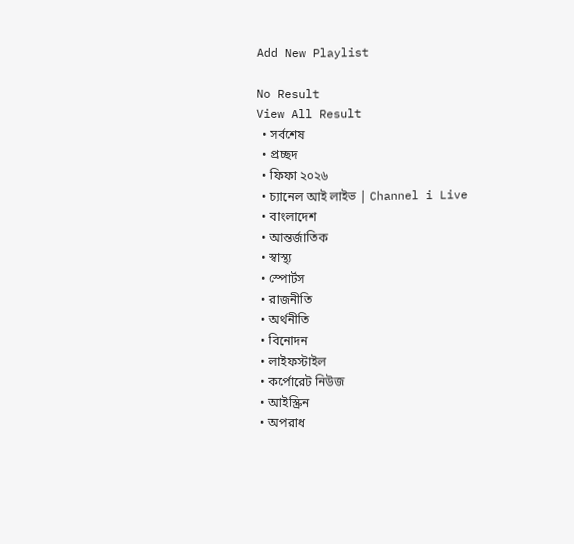Add New Playlist

No Result
View All Result
  • সর্বশেষ
  • প্রচ্ছদ
  • ফিফা ২০২৬
  • চ্যানেল আই লাইভ | Channel i Live
  • বাংলাদেশ
  • আন্তর্জাতিক
  • স্বাস্থ্য
  • স্পোর্টস
  • রাজনীতি
  • অর্থনীতি
  • বিনোদন
  • লাইফস্টাইল
  • কর্পোরেট নিউজ
  • আইস্ক্রিন
  • অপরাধ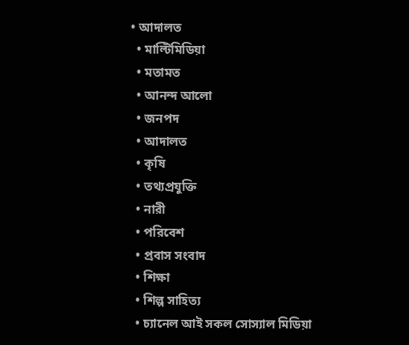• আদালত
  • মাল্টিমিডিয়া
  • মতামত
  • আনন্দ আলো
  • জনপদ
  • আদালত
  • কৃষি
  • তথ্যপ্রযুক্তি
  • নারী
  • পরিবেশ
  • প্রবাস সংবাদ
  • শিক্ষা
  • শিল্প সাহিত্য
  • চ্যানেল আই সকল সোস্যাল মিডিয়া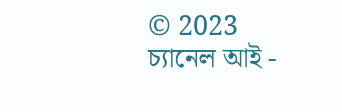© 2023 চ্যানেল আই -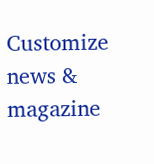Customize news & magazine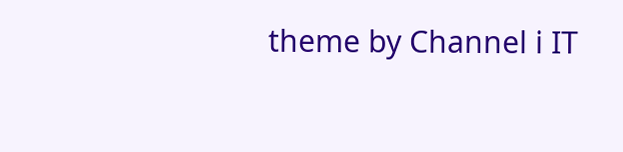theme by Channel i IT